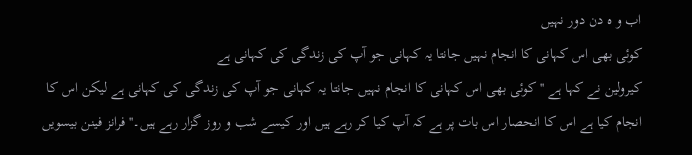اب و ہ دن دور نہیں
کوئی بھی اس کہانی کا انجام نہیں جانتا یہ کہانی جو آپ کی زندگی کی کہانی ہے
کیرولین نے کہا ہے ''کوئی بھی اس کہانی کا انجام نہیں جانتا یہ کہانی جو آپ کی زندگی کی کہانی ہے لیکن اس کا انجام کیا ہے اس کا انحصار اس بات پر ہے کہ آپ کیا کر رہے ہیں اور کیسے شب و روز گزار رہے ہیں۔'' فرانز فینن بیسویں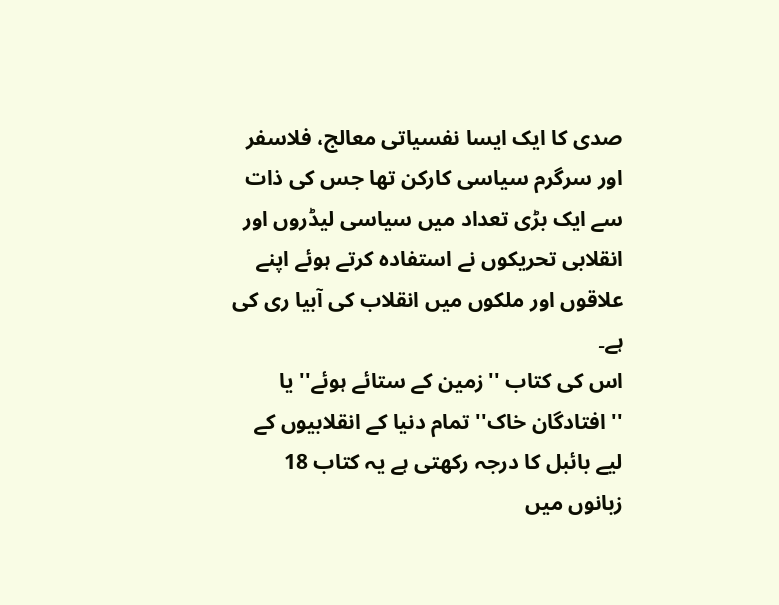صدی کا ایک ایسا نفسیاتی معالج، فلاسفر اور سرگرم سیاسی کارکن تھا جس کی ذات سے ایک بڑی تعداد میں سیاسی لیڈروں اور انقلابی تحریکوں نے استفادہ کرتے ہوئے اپنے علاقوں اور ملکوں میں انقلاب کی آبیا ری کی ہے۔
اس کی کتاب ''زمین کے ستائے ہوئے'' یا ''افتادگان خاک'' تمام دنیا کے انقلابیوں کے لیے بائبل کا درجہ رکھتی ہے یہ کتاب 18 زبانوں میں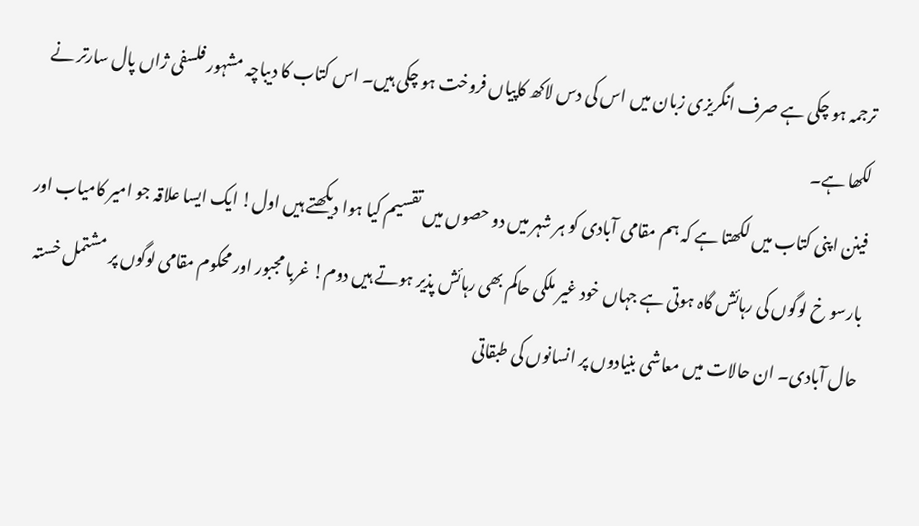ترجمہ ہو چکی ہے صرف انگریزی زبان میں اس کی دس لاکھ کاپیاں فروخت ہو چکی ہیں۔ اس کتاب کا دیباچہ مشہور فلسفی ژاں پال سارتر نے لکھا ہے۔
فینن اپنی کتاب میں لکھتا ہے کہ ہم مقامی آبادی کو ہر شہر میں دو حصوں میں تقسیم کیا ہوا دیکھتے ہیں اول! ایک ایسا علاقہ جو امیر کامیاب اور بارسو خ لوگوں کی رہائش گاہ ہوتی ہے جہاں خود غیر ملکی حاکم بھی رہائش پذیر ہوتے ہیں دوم! غربا مجبور اور محکوم مقامی لوگوں پر مشتمل خستہ حال آبادی۔ ان حالات میں معاشی بنیادوں پر انسانوں کی طبقاتی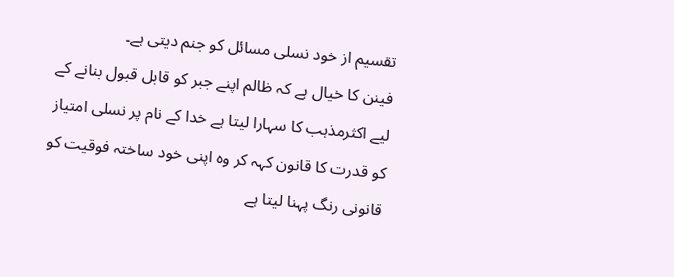تقسیم از خود نسلی مسائل کو جنم دیتی ہے۔
فینن کا خیال ہے کہ ظالم اپنے جبر کو قابل قبول بنانے کے لیے اکثرمذہب کا سہارا لیتا ہے خدا کے نام پر نسلی امتیاز کو قدرت کا قانون کہہ کر وہ اپنی خود ساختہ فوقیت کو قانونی رنگ پہنا لیتا ہے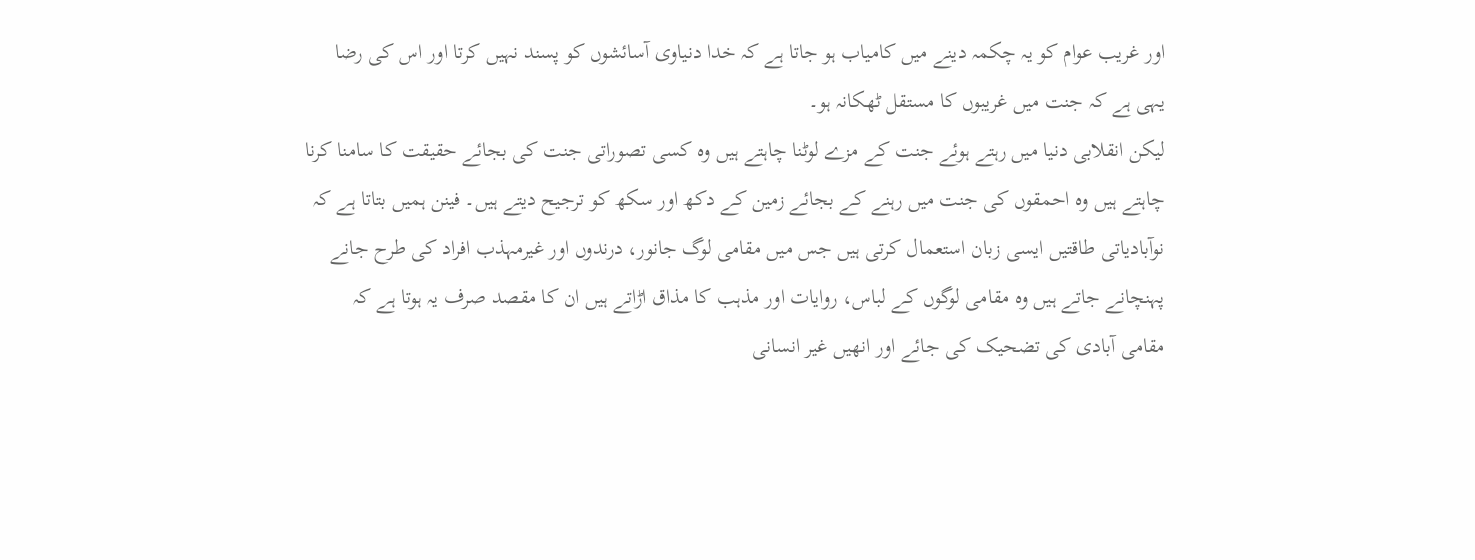اور غریب عوام کو یہ چکمہ دینے میں کامیاب ہو جاتا ہے کہ خدا دنیاوی آسائشوں کو پسند نہیں کرتا اور اس کی رضا یہی ہے کہ جنت میں غریبوں کا مستقل ٹھکانہ ہو۔
لیکن انقلابی دنیا میں رہتے ہوئے جنت کے مزے لوٹنا چاہتے ہیں وہ کسی تصوراتی جنت کی بجائے حقیقت کا سامنا کرنا چاہتے ہیں وہ احمقوں کی جنت میں رہنے کے بجائے زمین کے دکھ اور سکھ کو ترجیح دیتے ہیں۔ فینن ہمیں بتاتا ہے کہ نوآبادیاتی طاقتیں ایسی زبان استعمال کرتی ہیں جس میں مقامی لوگ جانور، درندوں اور غیرمہذب افراد کی طرح جانے پہنچانے جاتے ہیں وہ مقامی لوگوں کے لباس، روایات اور مذہب کا مذاق اڑاتے ہیں ان کا مقصد صرف یہ ہوتا ہے کہ مقامی آبادی کی تضحیک کی جائے اور انھیں غیر انسانی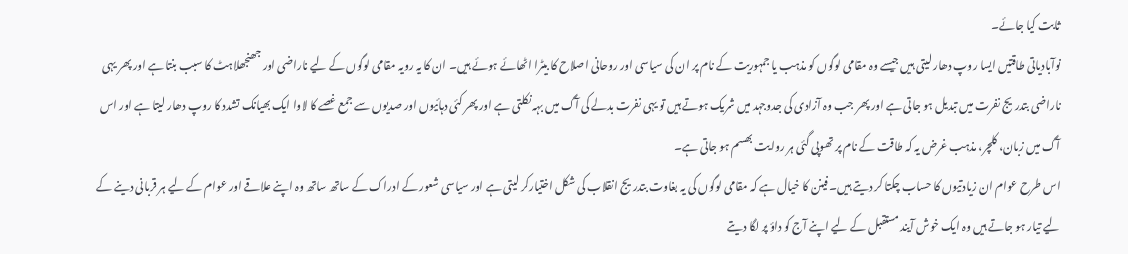ثابت کیا جائے۔
نوآبادیاتی طاقتیں ایسا روپ دھار لیتی ہیں جیسے وہ مقامی لوگوں کو مذہب یا جمہوریت کے نام پر ان کی سیاسی اور روحانی اصلاح کا بیٹرا اٹھائے ہوئے ہیں۔ ان کا یہ رویہ مقامی لوگوں کے لیے ناراضی اور جھنجھلاہٹ کا سبب بنتا ہے اور پھر یہی ناراضی بتدریج نفرت میں تبدیل ہو جاتی ہے اور پھر جب وہ آزادی کی جدوجہد میں شریک ہوتے ہیں تو یہی نفرت بدلے کی آگ میں بہہ نکلتی ہے اور پھر کئی دہائیوں اور صدیوں سے جمع غصے کا لاوا ایک بھیانک تشدد کا روپ دھار لیتا ہے اور اس آگ میں زبان، کلچر، مذہب غرض یہ کہ طاقت کے نام پر تھوپی گئی ہر روایت بھسم ہو جاتی ہے۔
اس طرح عوام ان زیادتیوں کا حساب چکتا کر دیتے ہیں۔ فینن کا خیال ہے کہ مقامی لوگوں کی یہ بغاوت بتدریج انقلاب کی شکل اختیارکر لیتی ہے اور سیاسی شعور کے ادراک کے ساتھ ساتھ وہ اپنے علاقے اور عوام کے لیے ہر قربانی دینے کے لیے تیار ہو جاتے ہیں وہ ایک خوش آیند مستقبل کے لیے اپنے آج کو داؤ پر لگا دیتے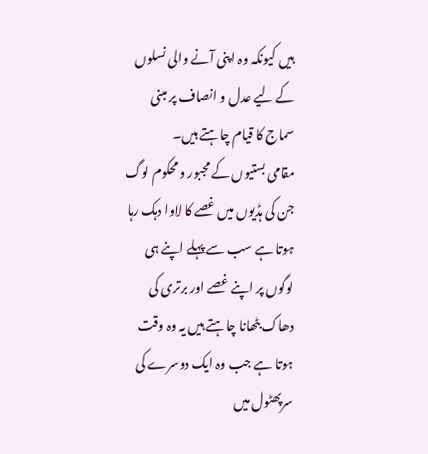ہیں کیونکہ وہ اپنی آنے والی نسلوں کے لیے عدل و انصاف پر مبنی سماج کا قیام چاہتے ہیں۔
مقامی بستیوں کے مجبور و محکوم لوگ جن کی ہڈیوں میں غصے کا لاوا دہک رہا ہوتا ہے سب سے پہلے اپنے ہی لوگوں پر اپنے غصے اور برتری کی دھاک بٹھانا چاہتے ہیں یہ وہ وقت ہوتا ہے جب وہ ایک دوسرے کی سرپھٹول میں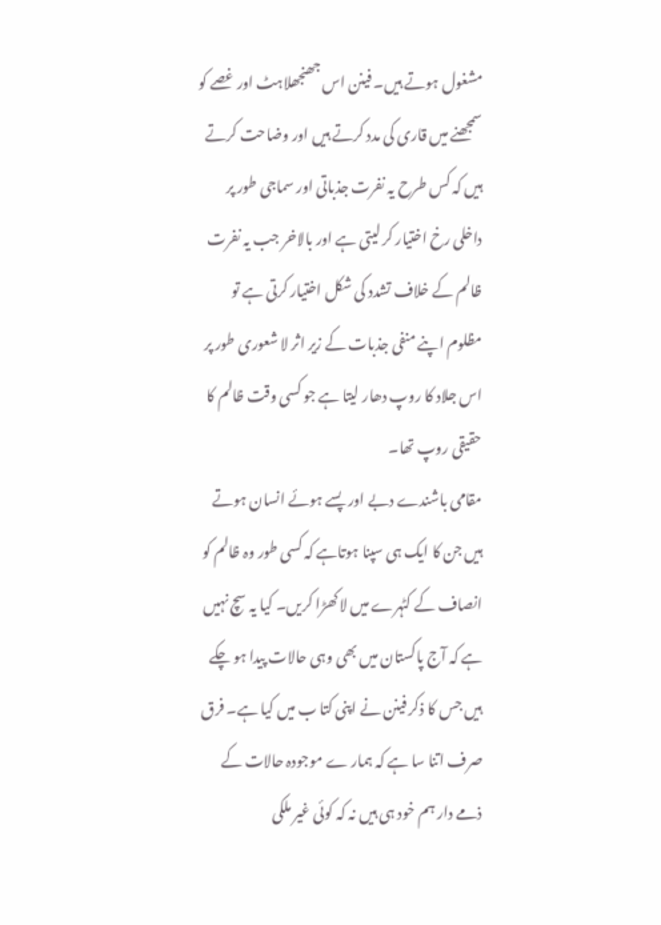مشغول ہوتے ہیں۔ فینن اس جھنجھلاہٹ اور غصے کو سمجھنے میں قاری کی مدد کرتے ہیں اور وضاحت کرتے ہیں کہ کس طرح یہ نفرت جذباتی اور سماجی طور پر داخلی رخ اختیار کر لیتی ہے اور بالاخر جب یہ نفرت ظالم کے خلاف تشدد کی شکل اختیار کرتی ہے تو مظلوم اپنے منفی جذبات کے زیر اثر لا شعوری طور پر اس جلاد کا روپ دھار لیتا ہے جو کسی وقت ظالم کا حقیقی روپ تھا۔
مقامی باشندے دبے اور پسے ہوئے انسان ہوتے ہیں جن کا ایک ہی سپنا ہوتاہے کہ کسی طور وہ ظالم کو انصاف کے کٹہرے میں لا کھڑا کریں۔ کیا یہ سچ نہیں ہے کہ آج پاکستان میں بھی وہی حالات پیدا ہو چکے ہیں جس کا ذکر فینن نے اپنی کتا ب میں کیا ہے۔ فرق صرف اتنا سا ہے کہ ہمار ے موجودہ حالات کے ذمے دار ہم خود ہی ہیں نہ کہ کوئی غیر ملکی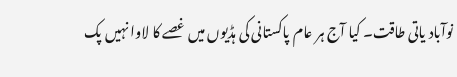نوآباد یاتی طاقت۔ کیا آج ہر عام پاکستانی کی ہڈیوں میں غصے کا لاوا نہیں پک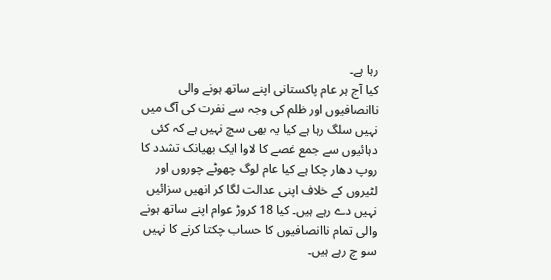رہا ہے۔
کیا آج ہر عام پاکستانی اپنے ساتھ ہونے والی ناانصافیوں اور ظلم کی وجہ سے نفرت کی آگ میں نہیں سلگ رہا ہے کیا یہ بھی سچ نہیں ہے کہ کئی دہائیوں سے جمع غصے کا لاوا ایک بھیانک تشدد کا روپ دھار چکا ہے کیا عام لوگ چھوٹے چوروں اور لٹیروں کے خلاف اپنی عدالت لگا کر انھیں سزائیں نہیں دے رہے ہیں۔ کیا 18 کروڑ عوام اپنے ساتھ ہونے والی تمام ناانصافیوں کا حساب چکتا کرنے کا نہیں سو چ رہے ہیں۔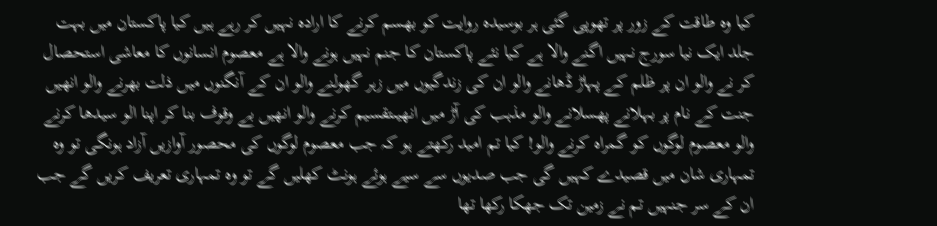کیا وہ طاقت کے زور پر تھوپی گئی ہر بوسیدہ روایت کو بھسم کرنے کا ارادہ نہیں کر رہے ہیں کیا پاکستان میں بہت جلد ایک نیا سورج نہیں اگنے والا ہے کیا نئے پاکستان کا جنم نہیں ہونے والا ہے معصوم انسانوں کا معاشی استحصال کر نے والو ان پر ظلم کے پہاڑ ڈھانے والو ان کی زندگیوں میں زہر گھولنے والو ان کے آنگنوں میں ذلت بھرنے والو انھیں جنت کے نام پر بہلانے پھسلانے والو مذہب کی آڑ میں انھیںتقسیم کرنے والو انھیں بے وقوف بنا کر اپنا الو سیدھا کرنے والو معصوم لوگوں کو گمراہ کرنے والو! کیا تم امید رکھتے ہو کہ جب معصوم لوگوں کی محصور آوازیں آزاد ہونگی تو وہ تمہاری شان میں قصیدے کہیں گی جب صدیوں سے سیے ہوئے ہونٹ کھلیں گے تو وہ تمہاری تعریف کریں گے جب ان کے سر جنہیں تم نے زمین تک جھکا رکھا تھا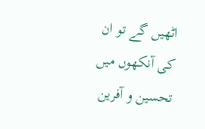اٹھیں گے تو ان کی آنکھوں میں تحسین و آفرین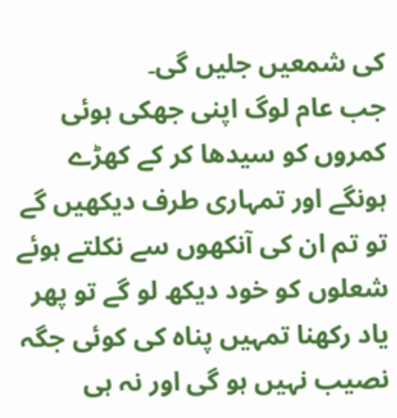کی شمعیں جلیں گی۔
جب عام لوگ اپنی جھکی ہوئی کمروں کو سیدھا کر کے کھڑے ہونگے اور تمہاری طرف دیکھیں گے تو تم ان کی آنکھوں سے نکلتے ہوئے شعلوں کو خود دیکھ لو گے تو پھر یاد رکھنا تمہیں پناہ کی کوئی جگہ نصیب نہیں ہو گی اور نہ ہی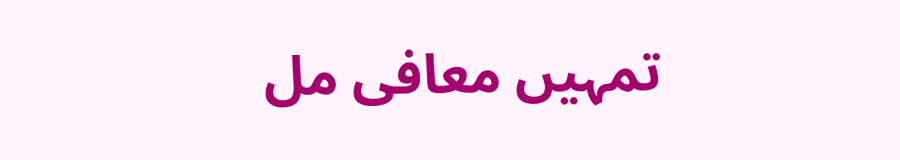تمہیں معافی مل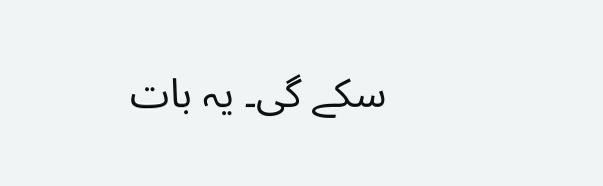سکے گی۔ یہ بات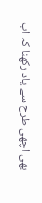بھی اچھی طرح سے یاد رکھنا کہ اب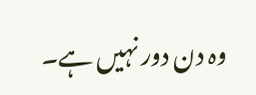وہ دن دور نہیں ہے۔